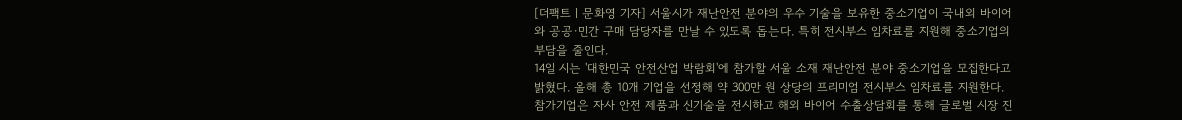[더팩트ㅣ문화영 기자] 서울시가 재난안전 분야의 우수 기술을 보유한 중소기업이 국내외 바이어와 공공·민간 구매 담당자를 만날 수 있도록 돕는다. 특히 전시부스 임차료를 지원해 중소기업의 부담을 줄인다.
14일 시는 '대한민국 안전산업 박람회'에 참가할 서울 소재 재난안전 분야 중소기업을 모집한다고 밝혔다. 올해 총 10개 기업을 선정해 약 300만 원 상당의 프리미엄 전시부스 임차료를 지원한다.
참가기업은 자사 안전 제품과 신기술을 전시하고 해외 바이어 수출상담회를 통해 글로벌 시장 진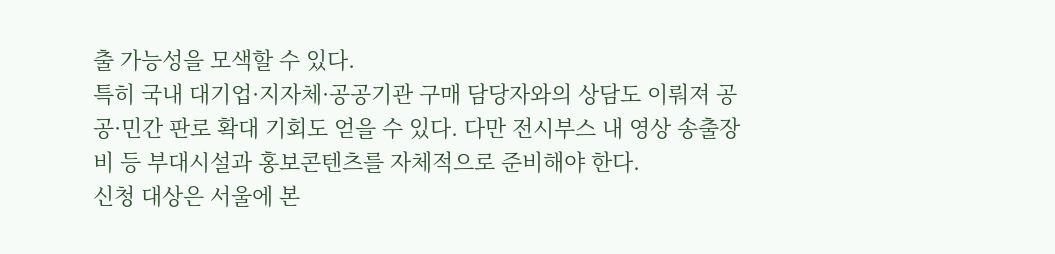출 가능성을 모색할 수 있다.
특히 국내 대기업·지자체·공공기관 구매 담당자와의 상담도 이뤄져 공공·민간 판로 확대 기회도 얻을 수 있다. 다만 전시부스 내 영상 송출장비 등 부대시설과 홍보콘텐츠를 자체적으로 준비해야 한다.
신청 대상은 서울에 본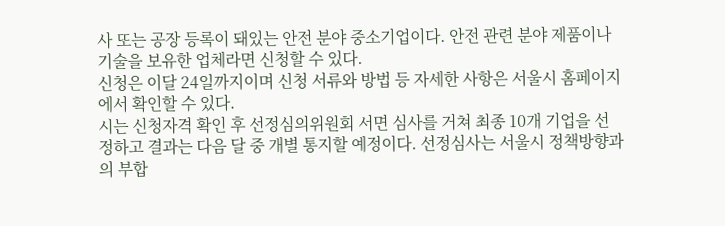사 또는 공장 등록이 돼있는 안전 분야 중소기업이다. 안전 관련 분야 제품이나 기술을 보유한 업체라면 신청할 수 있다.
신청은 이달 24일까지이며 신청 서류와 방법 등 자세한 사항은 서울시 홈페이지에서 확인할 수 있다.
시는 신청자격 확인 후 선정심의위원회 서면 심사를 거쳐 최종 10개 기업을 선정하고 결과는 다음 달 중 개별 통지할 예정이다. 선정심사는 서울시 정책방향과의 부합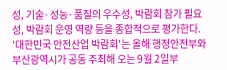성, 기술·성능·품질의 우수성, 박람회 참가 필요성, 박람회 운영 역량 등을 종합적으로 평가한다.
'대한민국 안전산업 박람회'는 올해 행정안전부와 부산광역시가 공동 주최해 오는 9월 2일부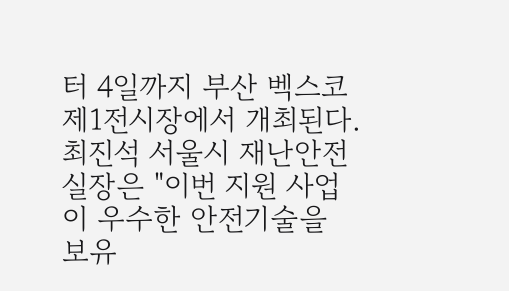터 4일까지 부산 벡스코 제1전시장에서 개최된다.
최진석 서울시 재난안전실장은 "이번 지원 사업이 우수한 안전기술을 보유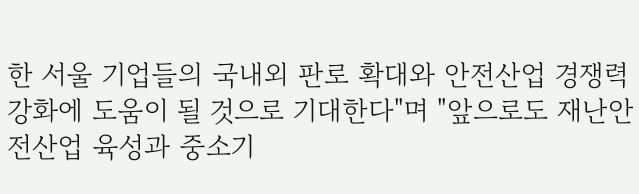한 서울 기업들의 국내외 판로 확대와 안전산업 경쟁력 강화에 도움이 될 것으로 기대한다"며 "앞으로도 재난안전산업 육성과 중소기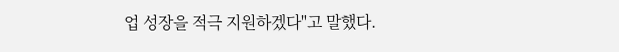업 성장을 적극 지원하겠다"고 말했다.